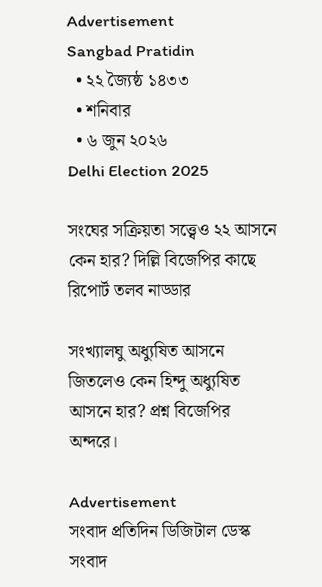Advertisement
Sangbad Pratidin
  • ২২ জ্যৈষ্ঠ ১৪৩৩
  • শনিবার
  • ৬ জুন ২০২৬
Delhi Election 2025

সংঘের সক্রিয়তা সত্ত্বেও ২২ আসনে কেন হার? দিল্লি বিজেপির কাছে রিপোর্ট তলব নাড্ডার

সংখ্যালঘু অধ্যুষিত আসনে জিতলেও কেন হিন্দু অধ্যুষিত আসনে হার? প্রশ্ন বিজেপির অন্দরে।

Advertisement
সংবাদ প্রতিদিন ডিজিটাল ডেস্ক
সংবাদ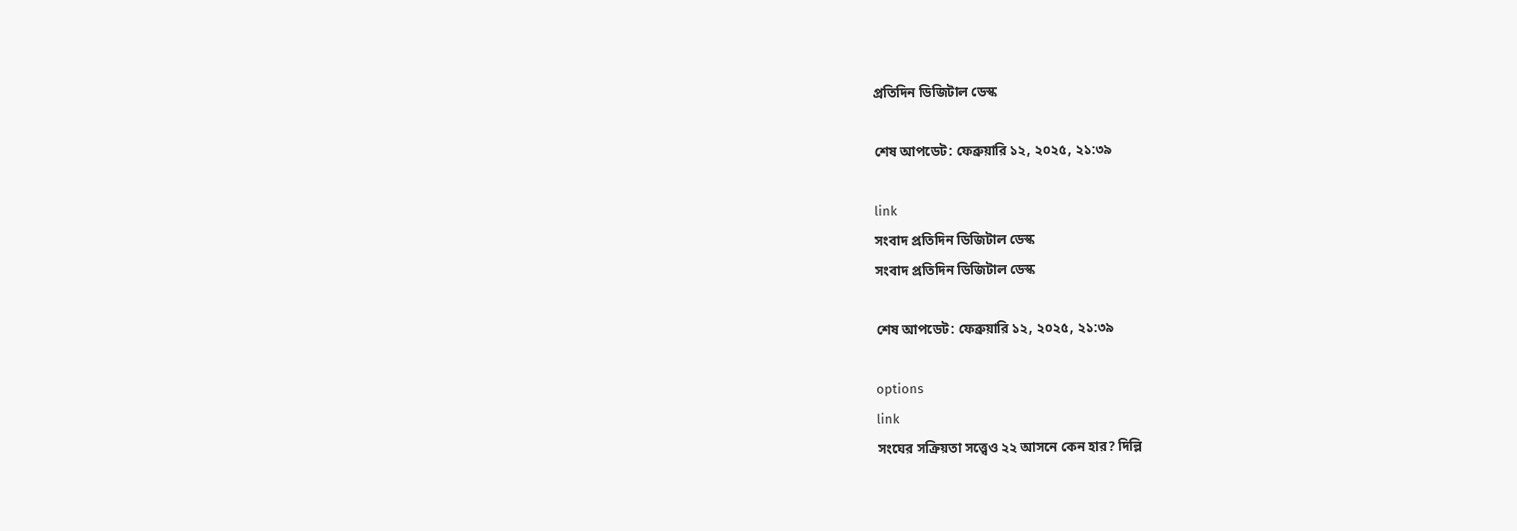প্রতিদিন ডিজিটাল ডেস্ক

শেষ আপডেট: ফেব্রুয়ারি ১২, ২০২৫, ২১:৩৯

link
সংবাদ প্রতিদিন ডিজিটাল ডেস্ক
সংবাদ প্রতিদিন ডিজিটাল ডেস্ক

শেষ আপডেট: ফেব্রুয়ারি ১২, ২০২৫, ২১:৩৯

options
link
সংঘের সক্রিয়তা সত্ত্বেও ২২ আসনে কেন হার? দিল্লি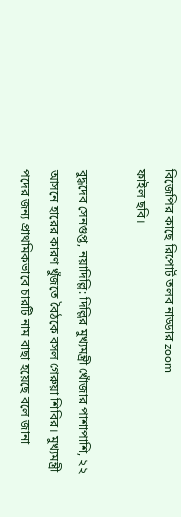বিজেপির কাছে রিপোর্ট তলব নাড্ডার zoom
ফাইল ছবি।

বুদ্ধদেব সেনগুপ্ত, নয়াদিল্লি: দিল্লির মুখ্যমন্ত্রী খোঁজার পাশাপাশি, ২২ আসনে হারের কারণ খুঁজতে বৈঠকে বসল গেরুয়া শিবির। মুখ্যমন্ত্রী পদের জন্য প্রাথমিকভাবে চারটি নাম বাছা হয়েছে বলে জানা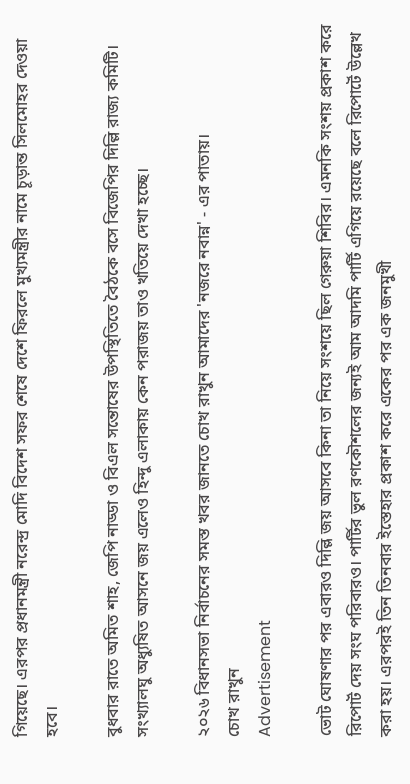গিয়েছে। এরপর প্রধানমন্ত্রী নরেন্দ্র মোদি বিদেশ সফর শেষে দেশে ফিরলে মুখ্যমন্ত্রীর নামে চূড়ান্ত সিলমোহর দেওয়া হবে।

বুধবার রাতে অমিত শাহ, জেপি নাড্ডা ও বিএল সন্তোষের উপস্থিতিতে বৈঠকে বসে বিজেপির দিল্লি রাজ্য কমিটি। সংখ্যালঘু অধ্যুষিত আসনে জয় এলেও হিন্দু এলাকায় কেন পরাজয় তাও খতিয়ে দেখা হচ্ছে।

২০২৬ বিধানসভা নির্বাচনের সমস্ত খবর জানতে চোখ রাখুন আমাদের 'নজরে নবান্ন' - এর পাতায়।
চোখ রাখুন
Advertisement

ভোট ঘোষণার পর এবারও দিল্লি জয় আসবে কিনা তা নিয়ে সংশয়ে ছিল গেরুয়া শিবির। এমনকি সংশয় প্রকাশ করে রিপোর্ট দেয় সংঘ পরিবারও। পার্টির ভুল রণকৌশলের জন্যই আম আদমি পার্টি এগিয়ে রয়েছে বলে রিপোর্টে উল্লেখ করা হয়। এরপরই তিন তিনবার ইস্তেহার প্রকাশ করে একের পর এক জনমুখী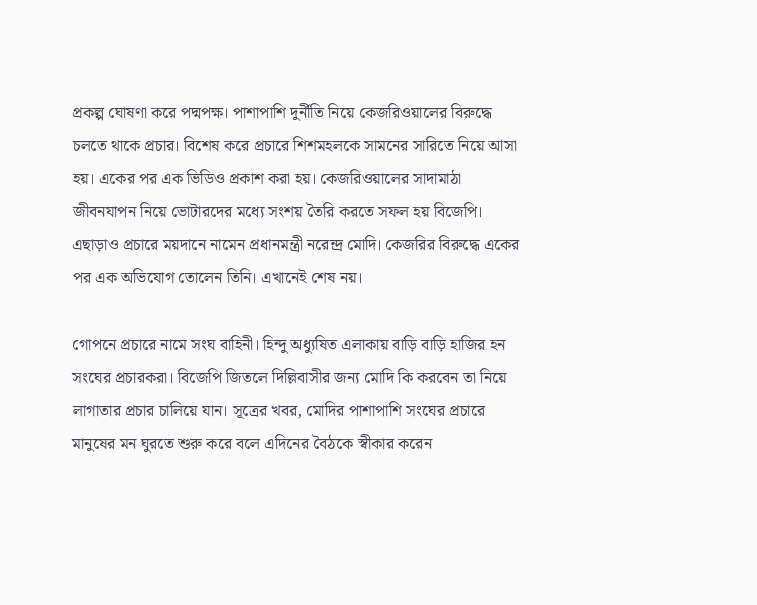প্রকল্প ঘোষণা করে পদ্মপক্ষ। পাশাপাশি দুর্নীতি নিয়ে কেজরিওয়ালের বিরুদ্ধে চলতে থাকে প্রচার। বিশেষ করে প্রচারে শিশমহলকে সামনের সারিতে নিয়ে আসা হয়। একের পর এক ভিডিও প্রকাশ করা হয়। কেজরিওয়ালের সাদামাঠা জীবনযাপন নিয়ে ভোটারদের মধ্যে সংশয় তৈরি করতে সফল হয় বিজেপি। এছাড়াও প্রচারে ময়দানে নামেন প্রধানমন্ত্রী নরেন্দ্র মোদি। কেজরির বিরুদ্ধে একের পর এক অভিযোগ তোলেন তিনি। এখানেই শেষ নয়।

গোপনে প্রচারে নামে সংঘ বাহিনী। হিন্দু অধ্যুষিত এলাকায় বাড়ি বাড়ি হাজির হন সংঘের প্রচারকরা। বিজেপি জিতলে দিল্লিবাসীর জন্য মোদি কি করবেন তা নিয়ে লাগাতার প্রচার চালিয়ে যান। সূত্রের খবর, মোদির পাশাপাশি সংঘের প্রচারে মানুষের মন ঘুরতে শুরু করে বলে এদিনের বৈঠকে স্বীকার করেন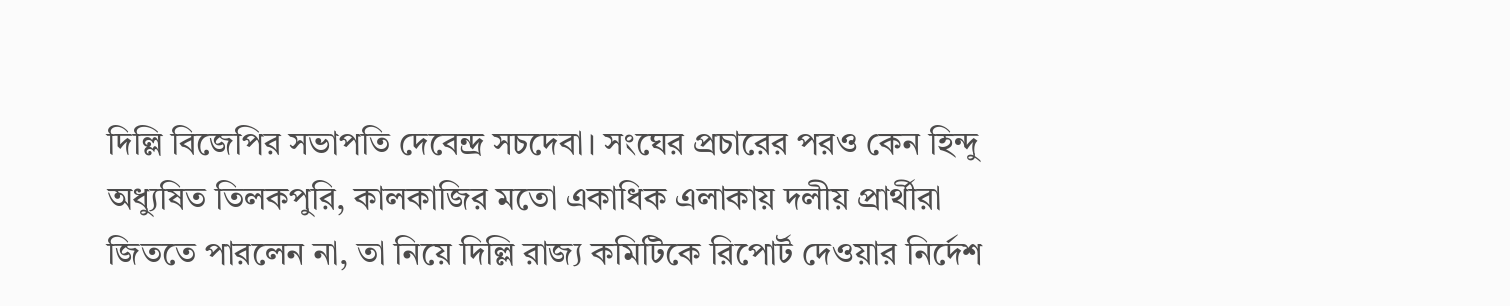দিল্লি বিজেপির সভাপতি দেবেন্দ্র সচদেবা। সংঘের প্রচারের পরও কেন হিন্দু অধ্যুষিত তিলকপুরি, কালকাজির মতো একাধিক এলাকায় দলীয় প্রার্থীরা জিততে পারলেন না, তা নিয়ে দিল্লি রাজ্য কমিটিকে রিপোর্ট দেওয়ার নির্দেশ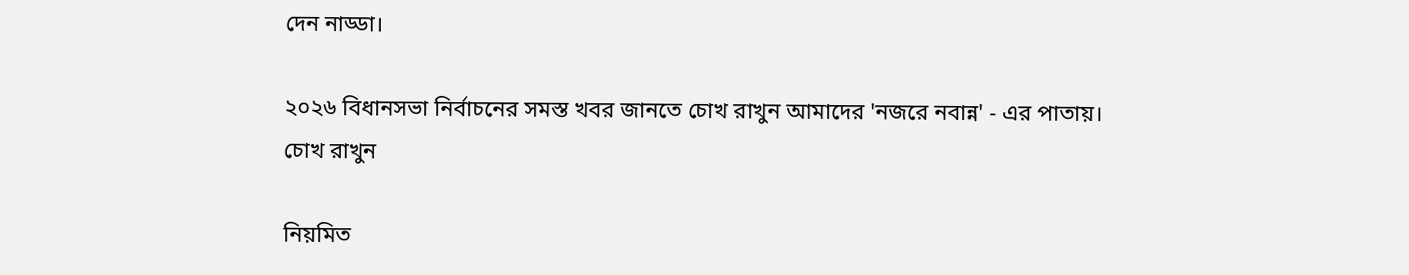দেন নাড্ডা।

২০২৬ বিধানসভা নির্বাচনের সমস্ত খবর জানতে চোখ রাখুন আমাদের 'নজরে নবান্ন' - এর পাতায়।
চোখ রাখুন

নিয়মিত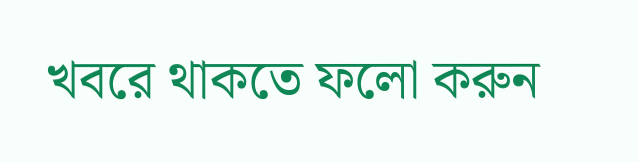খবরে থাকতে ফলো করুন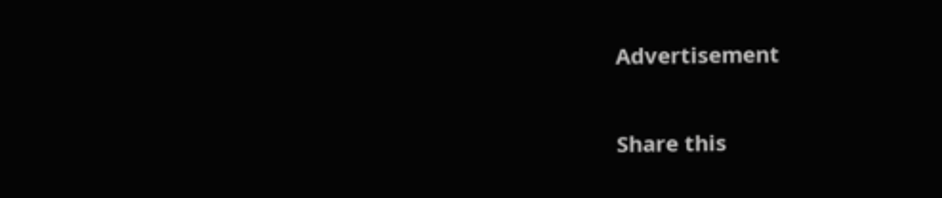Advertisement

Share this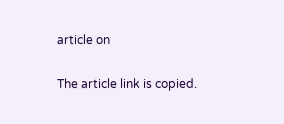article on

The article link is copied.